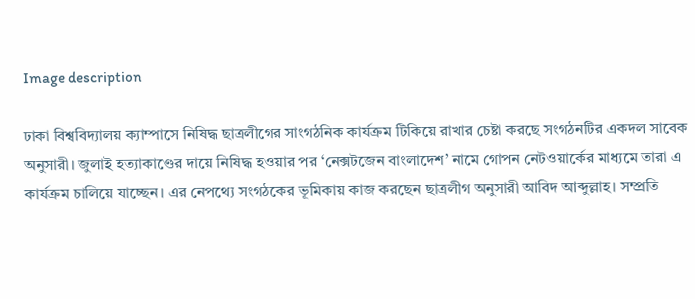Image description

ঢাকা বিশ্ববিদ্যালয় ক্যাম্পাসে নিষিদ্ধ ছাত্রলীগের সাংগঠনিক কার্যক্রম টিকিয়ে রাখার চেষ্টা করছে সংগঠনটির একদল সাবেক অনুসারী। জুলাই হত্যাকাণ্ডের দায়ে নিষিদ্ধ হওয়ার পর ‘নেক্সটজেন বাংলাদেশ’ নামে গোপন নেটওয়ার্কের মাধ্যমে তারা এ কার্যক্রম চালিয়ে যাচ্ছেন। এর নেপথ্যে সংগঠকের ভূমিকায় কাজ করছেন ছাত্রলীগ অনুসারী আবিদ আব্দুল্লাহ। সম্প্রতি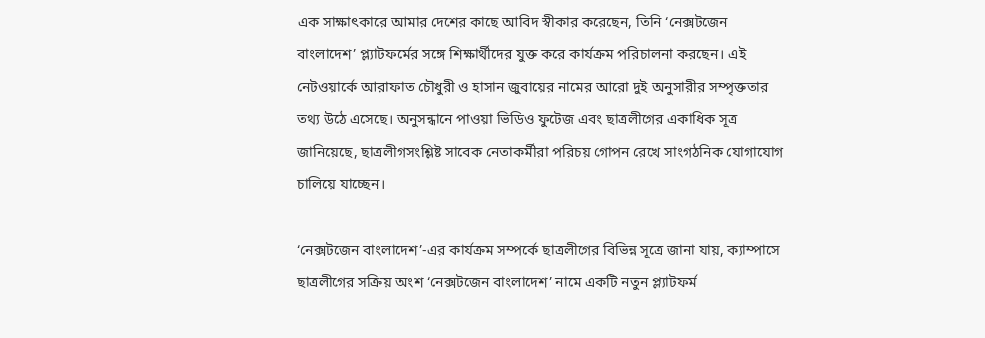এক সাক্ষাৎকারে আমার দেশের কাছে আবিদ স্বীকার করেছেন, তিনি ‘নেক্সটজেন বাংলাদেশ’ প্ল্যাটফর্মের সঙ্গে শিক্ষার্থীদের যুক্ত করে কার্যক্রম পরিচালনা করছেন। এই নেটওয়ার্কে আরাফাত চৌধুরী ও হাসান জুবায়ের নামের আরো দুই অনুসারীর সম্পৃক্ততার তথ্য উঠে এসেছে। অনুসন্ধানে পাওয়া ভিডিও ফুটেজ এবং ছাত্রলীগের একাধিক সূত্র জানিয়েছে, ছাত্রলীগসংশ্লিষ্ট সাবেক নেতাকর্মীরা পরিচয় গোপন রেখে সাংগঠনিক যোগাযোগ চালিয়ে যাচ্ছেন।

‘নেক্সটজেন বাংলাদেশ’-এর কার্যক্রম সম্পর্কে ছাত্রলীগের বিভিন্ন সূত্রে জানা যায়, ক্যাম্পাসে ছাত্রলীগের সক্রিয় অংশ ‘নেক্সটজেন বাংলাদেশ’ নামে একটি নতুন প্ল্যাটফর্ম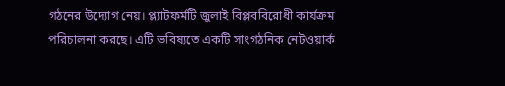গঠনের উদ্যোগ নেয়। প্ল্যাটফর্মটি জুলাই বিপ্লববিরোধী কার্যক্রম পরিচালনা করছে। এটি ভবিষ্যতে একটি সাংগঠনিক নেটওয়ার্ক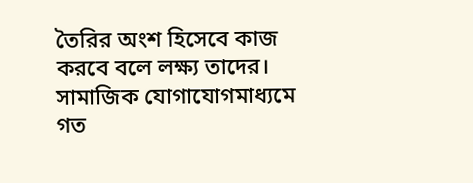তৈরির অংশ হিসেবে কাজ করবে বলে লক্ষ্য তাদের। সামাজিক যোগাযোগমাধ্যমে গত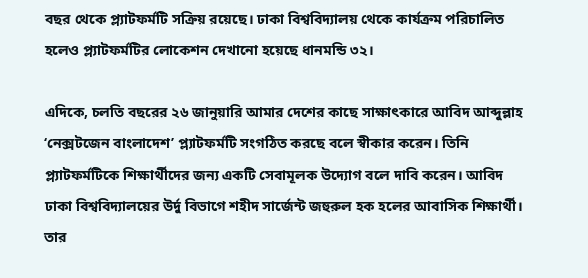বছর থেকে প্ল্যাটফর্মটি সক্রিয় রয়েছে। ঢাকা বিশ্ববিদ্যালয় থেকে কার্যক্রম পরিচালিত হলেও প্ল্যাটফর্মটির লোকেশন দেখানো হয়েছে ধানমন্ডি ৩২।

এদিকে, চলতি বছরের ২৬ জানুয়ারি আমার দেশের কাছে সাক্ষাৎকারে আবিদ আব্দুল্লাহ ‘নেক্সটজেন বাংলাদেশ’ প্ল্যাটফর্মটি সংগঠিত করছে বলে স্বীকার করেন। তিনি প্ল্যাটফর্মটিকে শিক্ষার্থীদের জন্য একটি সেবামূলক উদ্যোগ বলে দাবি করেন। আবিদ ঢাকা বিশ্ববিদ্যালয়ের উর্দু বিভাগে শহীদ সার্জেন্ট জহুরুল হক হলের আবাসিক শিক্ষার্থী। তার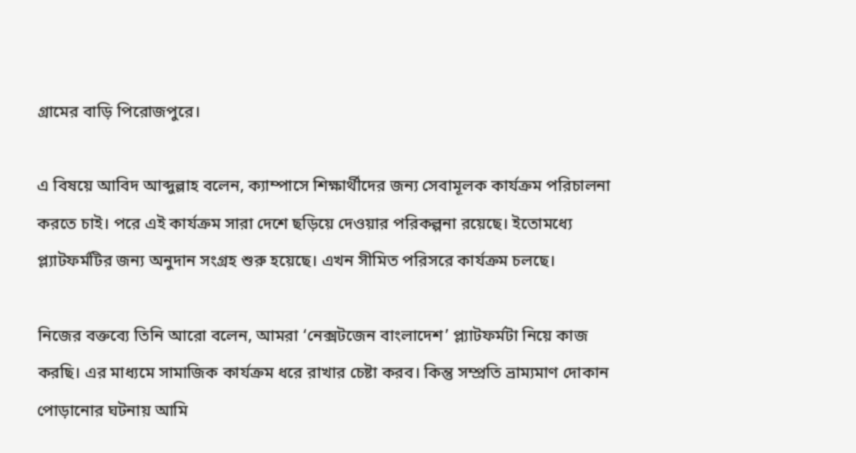গ্রামের বাড়ি পিরোজপুরে।

এ বিষয়ে আবিদ আব্দুল্লাহ বলেন, ক্যাম্পাসে শিক্ষার্থীদের জন্য সেবামূলক কার্যক্রম পরিচালনা করতে চাই। পরে এই কার্যক্রম সারা দেশে ছড়িয়ে দেওয়ার পরিকল্পনা রয়েছে। ইতোমধ্যে প্ল্যাটফর্মটির জন্য অনুদান সংগ্রহ শুরু হয়েছে। এখন সীমিত পরিসরে কার্যক্রম চলছে।

নিজের বক্তব্যে তিনি আরো বলেন, আমরা ‘নেক্সটজেন বাংলাদেশ’ প্ল্যাটফর্মটা নিয়ে কাজ করছি। এর মাধ্যমে সামাজিক কার্যক্রম ধরে রাখার চেষ্টা করব। কিন্তু সম্প্রতি ভ্রাম্যমাণ দোকান পোড়ানোর ঘটনায় আমি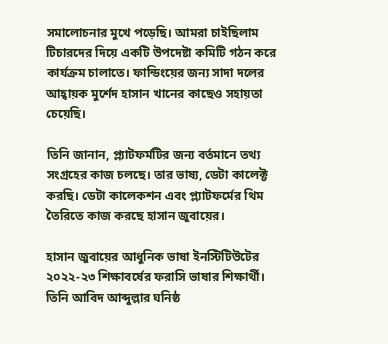সমালোচনার মুখে পড়েছি। আমরা চাইছিলাম টিচারদের দিয়ে একটি উপদেষ্টা কমিটি গঠন করে কার্যক্রম চালাতে। ফান্ডিংয়ের জন্য সাদা দলের আহ্বায়ক মুর্শেদ হাসান খানের কাছেও সহায়তা চেয়েছি।

তিনি জানান, প্ল্যাটফর্মটির জন্য বর্তমানে তথ্য সংগ্রহের কাজ চলছে। তার ভাষ্য, ডেটা কালেক্ট করছি। ডেটা কালেকশন এবং প্ল্যাটফর্মের থিম তৈরিতে কাজ করছে হাসান জুবায়ের।

হাসান জুবায়ের আধুনিক ভাষা ইনস্টিটিউটের ২০২২-২৩ শিক্ষাবর্ষের ফরাসি ভাষার শিক্ষার্থী। তিনি আবিদ আব্দুল্লার ঘনিষ্ঠ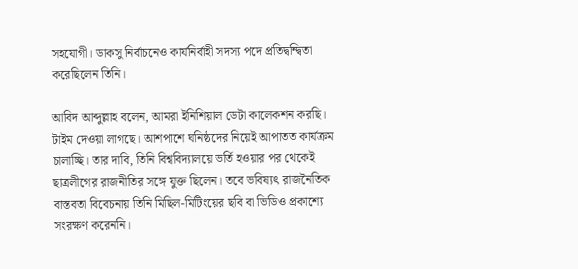সহযোগী। ডাকসু নির্বাচনেও কার্যনির্বাহী সদস্য পদে প্রতিদ্বন্দ্বিতা করেছিলেন তিনি।

আবিদ আব্দুল্লাহ বলেন, আমরা ইনিশিয়াল ডেটা কালেকশন করছি। টাইম দেওয়া লাগছে। আশপাশে ঘনিষ্ঠদের নিয়েই আপাতত কার্যক্রম চালাচ্ছি। তার দাবি, তিনি বিশ্ববিদ্যালয়ে ভর্তি হওয়ার পর থেকেই ছাত্রলীগের রাজনীতির সঙ্গে যুক্ত ছিলেন। তবে ভবিষ্যৎ রাজনৈতিক বাস্তবতা বিবেচনায় তিনি মিছিল-মিটিংয়ের ছবি বা ভিডিও প্রকাশ্যে সংরক্ষণ করেননি।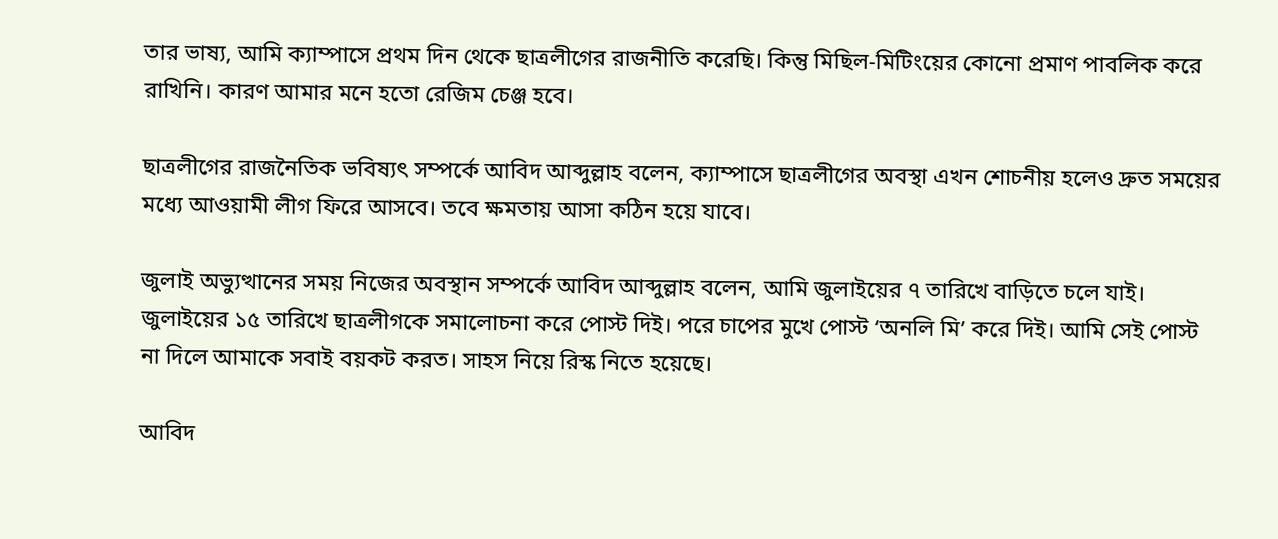তার ভাষ্য, আমি ক্যাম্পাসে প্রথম দিন থেকে ছাত্রলীগের রাজনীতি করেছি। কিন্তু মিছিল-মিটিংয়ের কোনো প্রমাণ পাবলিক করে রাখিনি। কারণ আমার মনে হতো রেজিম চেঞ্জ হবে।

ছাত্রলীগের রাজনৈতিক ভবিষ্যৎ সম্পর্কে আবিদ আব্দুল্লাহ বলেন, ক্যাম্পাসে ছাত্রলীগের অবস্থা এখন শোচনীয় হলেও দ্রুত সময়ের মধ্যে আওয়ামী লীগ ফিরে আসবে। তবে ক্ষমতায় আসা কঠিন হয়ে যাবে।

জুলাই অভ্যুত্থানের সময় নিজের অবস্থান সম্পর্কে আবিদ আব্দুল্লাহ বলেন, আমি জুলাইয়ের ৭ তারিখে বাড়িতে চলে যাই। জুলাইয়ের ১৫ তারিখে ছাত্রলীগকে সমালোচনা করে পোস্ট দিই। পরে চাপের মুখে পোস্ট ‘অনলি মি’ করে দিই। আমি সেই পোস্ট না দিলে আমাকে সবাই বয়কট করত। সাহস নিয়ে রিস্ক নিতে হয়েছে।

আবিদ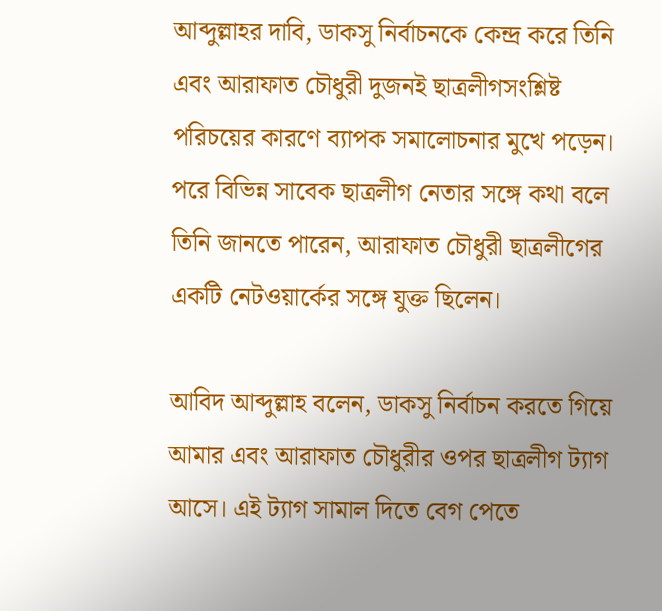আব্দুল্লাহর দাবি, ডাকসু নির্বাচনকে কেন্দ্র করে তিনি এবং আরাফাত চৌধুরী দুজনই ছাত্রলীগসংশ্লিষ্ট পরিচয়ের কারণে ব্যাপক সমালোচনার মুখে পড়েন। পরে বিভিন্ন সাবেক ছাত্রলীগ নেতার সঙ্গে কথা বলে তিনি জানতে পারেন, আরাফাত চৌধুরী ছাত্রলীগের একটি নেটওয়ার্কের সঙ্গে যুক্ত ছিলেন।

আবিদ আব্দুল্লাহ বলেন, ডাকসু নির্বাচন করতে গিয়ে আমার এবং আরাফাত চৌধুরীর ওপর ছাত্রলীগ ট্যাগ আসে। এই ট্যাগ সামাল দিতে বেগ পেতে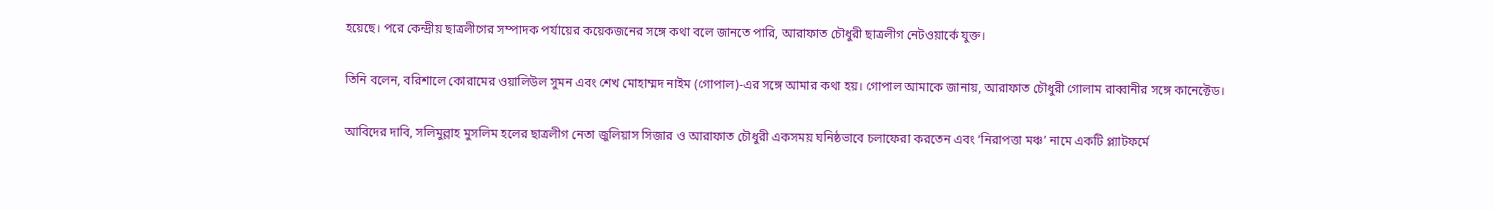হয়েছে। পরে কেন্দ্রীয় ছাত্রলীগের সম্পাদক পর্যায়ের কয়েকজনের সঙ্গে কথা বলে জানতে পারি, আরাফাত চৌধুরী ছাত্রলীগ নেটওয়ার্কে যুক্ত।

তিনি বলেন, বরিশালে কোরামের ওয়ালিউল সুমন এবং শেখ মোহাম্মদ নাইম (গোপাল)-এর সঙ্গে আমার কথা হয়। গোপাল আমাকে জানায়, আরাফাত চৌধুরী গোলাম রাব্বানীর সঙ্গে কানেক্টেড।

আবিদের দাবি, সলিমুল্লাহ মুসলিম হলের ছাত্রলীগ নেতা জুলিয়াস সিজার ও আরাফাত চৌধুরী একসময় ঘনিষ্ঠভাবে চলাফেরা করতেন এবং ‘নিরাপত্তা মঞ্চ’ নামে একটি প্ল্যাটফর্মে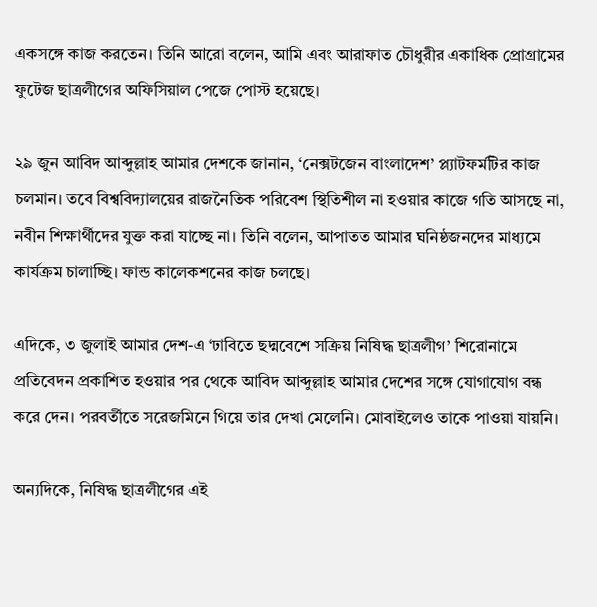একসঙ্গে কাজ করতেন। তিনি আরো বলেন, আমি এবং আরাফাত চৌধুরীর একাধিক প্রোগ্রামের ফুটেজ ছাত্রলীগের অফিসিয়াল পেজে পোস্ট হয়েছে।

২৯ জুন আবিদ আব্দুল্লাহ আমার দেশকে জানান, ‘নেক্সটজেন বাংলাদেশ’ প্ল্যাটফর্মটির কাজ চলমান। তবে বিশ্ববিদ্যালয়ের রাজনৈতিক পরিবেশ স্থিতিশীল না হওয়ার কাজে গতি আসছে না, নবীন শিক্ষার্থীদের যুক্ত করা যাচ্ছে না। তিনি বলেন, আপাতত আমার ঘনিষ্ঠজনদের মাধ্যমে কার্যক্রম চালাচ্ছি। ফান্ড কালেকশনের কাজ চলছে।

এদিকে, ৩ জুলাই আমার দেশ-এ ‘ঢাবিতে ছদ্মবেশে সক্রিয় নিষিদ্ধ ছাত্রলীগ’ শিরোনামে প্রতিবেদন প্রকাশিত হওয়ার পর থেকে আবিদ আব্দুল্লাহ আমার দেশের সঙ্গে যোগাযোগ বন্ধ করে দেন। পরবর্তীতে সরেজমিনে গিয়ে তার দেখা মেলেনি। মোবাইলেও তাকে পাওয়া যায়নি।

অন্যদিকে, নিষিদ্ধ ছাত্রলীগের এই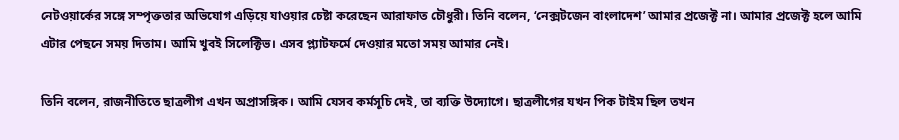নেটওয়ার্কের সঙ্গে সম্পৃক্ততার অভিযোগ এড়িয়ে যাওয়ার চেষ্টা করেছেন আরাফাত চৌধুরী। তিনি বলেন, ‘নেক্সটজেন বাংলাদেশ’ আমার প্রজেক্ট না। আমার প্রজেক্ট হলে আমি এটার পেছনে সময় দিতাম। আমি খুবই সিলেক্টিভ। এসব প্ল্যাটফর্মে দেওয়ার মতো সময় আমার নেই।

তিনি বলেন, রাজনীতিতে ছাত্রলীগ এখন অপ্রাসঙ্গিক। আমি যেসব কর্মসূচি দেই, তা ব্যক্তি উদ্যোগে। ছাত্রলীগের যখন পিক টাইম ছিল তখন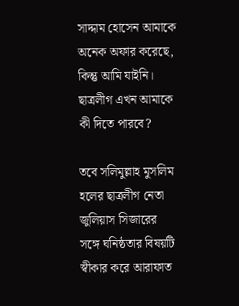সাদ্দাম হোসেন আমাকে অনেক অফার করেছে, কিন্তু আমি যাইনি। ছাত্রলীগ এখন আমাকে কী দিতে পারবে?

তবে সলিমুল্লাহ মুসলিম হলের ছাত্রলীগ নেতা জুলিয়াস সিজারের সঙ্গে ঘনিষ্ঠতার বিষয়টি স্বীকার করে আরাফাত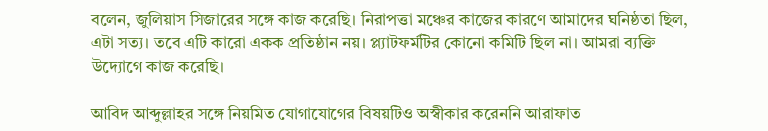বলেন, জুলিয়াস সিজারের সঙ্গে কাজ করেছি। নিরাপত্তা মঞ্চের কাজের কারণে আমাদের ঘনিষ্ঠতা ছিল, এটা সত্য। তবে এটি কারো একক প্রতিষ্ঠান নয়। প্ল্যাটফর্মটির কোনো কমিটি ছিল না। আমরা ব্যক্তি উদ্যোগে কাজ করেছি।

আবিদ আব্দুল্লাহর সঙ্গে নিয়মিত যোগাযোগের বিষয়টিও অস্বীকার করেননি আরাফাত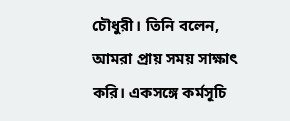চৌধুরী। তিনি বলেন, আমরা প্রায় সময় সাক্ষাৎ করি। একসঙ্গে কর্মসূচি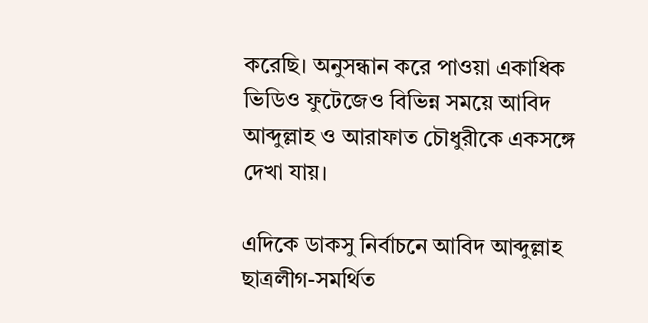করেছি। অনুসন্ধান করে পাওয়া একাধিক ভিডিও ফুটেজেও বিভিন্ন সময়ে আবিদ আব্দুল্লাহ ও আরাফাত চৌধুরীকে একসঙ্গে দেখা যায়।

এদিকে ডাকসু নির্বাচনে আবিদ আব্দুল্লাহ ছাত্রলীগ-সমর্থিত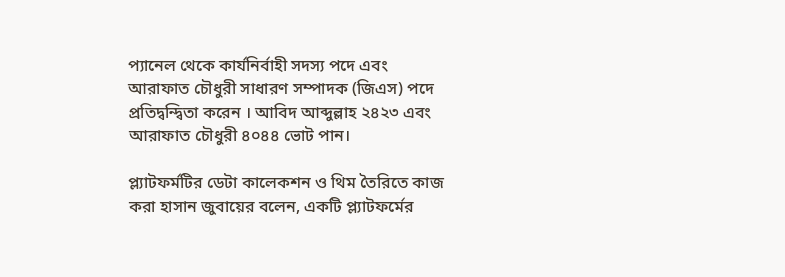প্যানেল থেকে কার্যনির্বাহী সদস্য পদে এবং আরাফাত চৌধুরী সাধারণ সম্পাদক (জিএস) পদে প্রতিদ্বন্দ্বিতা করেন । আবিদ আব্দুল্লাহ ২৪২৩ এবং আরাফাত চৌধুরী ৪০৪৪ ভোট পান।

প্ল্যাটফর্মটির ডেটা কালেকশন ও থিম তৈরিতে কাজ করা হাসান জুবায়ের বলেন, একটি প্ল্যাটফর্মের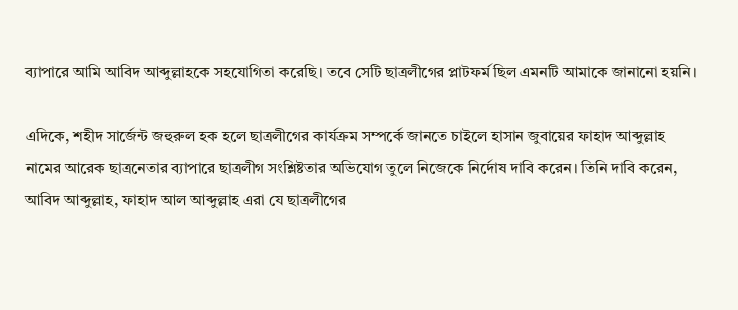ব্যাপারে আমি আবিদ আব্দুল্লাহকে সহযোগিতা করেছি। তবে সেটি ছাত্রলীগের প্লাটফর্ম ছিল এমনটি আমাকে জানানো হয়নি।

এদিকে, শহীদ সার্জেন্ট জহুরুল হক হলে ছাত্রলীগের কার্যক্রম সম্পর্কে জানতে চাইলে হাসান জুবায়ের ফাহাদ আব্দুল্লাহ নামের আরেক ছাত্রনেতার ব্যাপারে ছাত্রলীগ সংশ্লিষ্টতার অভিযোগ তুলে নিজেকে নির্দোষ দাবি করেন। তিনি দাবি করেন, আবিদ আব্দুল্লাহ, ফাহাদ আল আব্দুল্লাহ এরা যে ছাত্রলীগের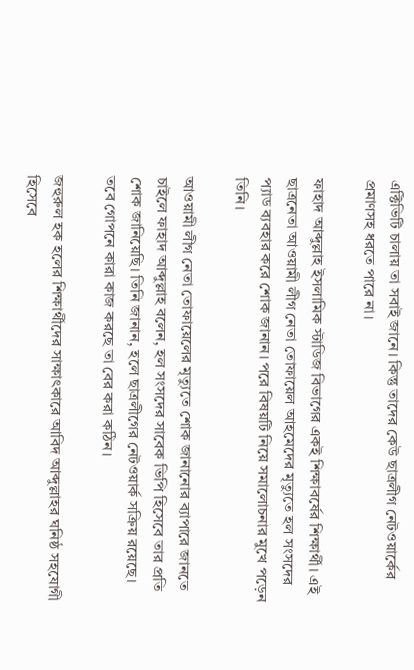এক্টিভিটি চালায় তা সবাই জানে। কিন্তু তাদের কেউ ছাত্রলীগ নেটওয়ার্কের প্রমাণসহ ধরতে পারে না।

ফাহাদ আব্দুল্লাহ ইসলামিক স্টাডিজ বিভাগের একই শিক্ষাবর্ষের শিক্ষার্থী। এই ছাত্রনেতা আওয়ামী লীগ নেতা তোফায়েল আহমেদের মৃত্যুতে হল সংসদের প্যাড ব্যবহার করে শোক জানান। পরে বিষয়টি নিয়ে সমালোচনার মুখে পড়েন তিনি।

আওয়ামী লীগ নেতা তোফায়েলের মৃত্যুতে শোক জানানোর ব্যাপারে জানতে চাইলে ফাহাদ আব্দুল্লাহ বলেন, হল সংসদের সাবেক ভিপি হিসেবে তার প্রতি শোক জানিয়েছি। তিনি জানান, হলে ছাত্রলীগের নেটওয়ার্ক সক্রিয় রয়েছে। তবে গোপনে কারা কাজ করছে তা বের করা কঠিন।

জহুরুল হক হলের শিক্ষার্থীদের সাক্ষাৎকারে আবিদ আব্দুল্লাহর ঘনিষ্ঠ সহযোগী হিসেবে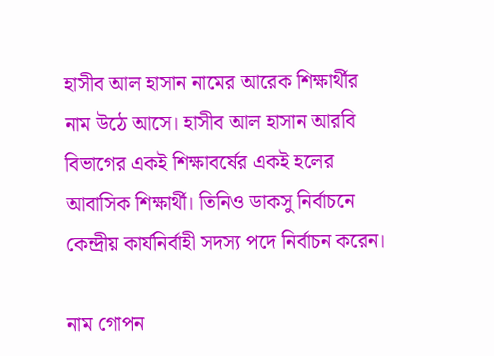হাসীব আল হাসান নামের আরেক শিক্ষার্থীর নাম উঠে আসে। হাসীব আল হাসান আরবি বিভাগের একই শিক্ষাবর্ষের একই হলের আবাসিক শিক্ষার্থী। তিনিও ডাকসু নির্বাচনে কেন্দ্রীয় কার্যনির্বাহী সদস্য পদে নির্বাচন করেন।

নাম গোপন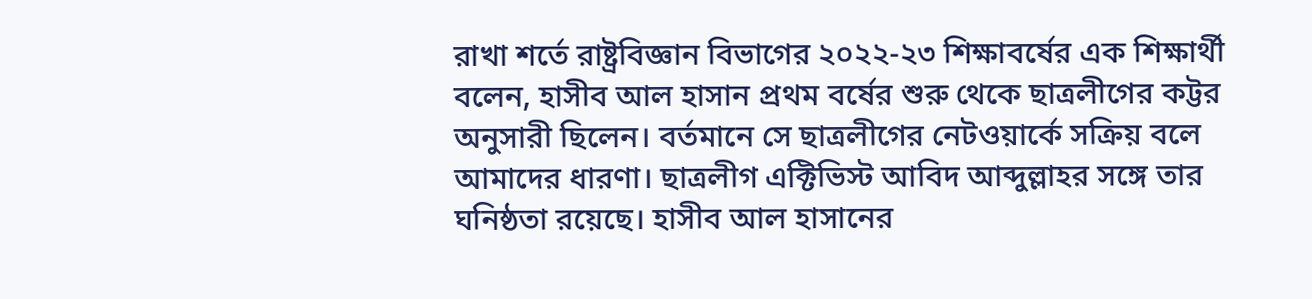রাখা শর্তে রাষ্ট্রবিজ্ঞান বিভাগের ২০২২-২৩ শিক্ষাবর্ষের এক শিক্ষার্থী বলেন, হাসীব আল হাসান প্রথম বর্ষের শুরু থেকে ছাত্রলীগের কট্টর অনুসারী ছিলেন। বর্তমানে সে ছাত্রলীগের নেটওয়ার্কে সক্রিয় বলে আমাদের ধারণা। ছাত্রলীগ এক্টিভিস্ট আবিদ আব্দুল্লাহর সঙ্গে তার ঘনিষ্ঠতা রয়েছে। হাসীব আল হাসানের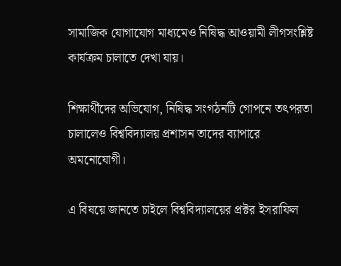সামাজিক যোগাযোগ মাধ্যমেও নিষিদ্ধ আওয়ামী লীগসংশ্লিষ্ট কার্যক্রম চালাতে দেখা যায়।

শিক্ষার্থীদের অভিযোগ, নিষিদ্ধ সংগঠনটি গোপনে তৎপরতা চালালেও বিশ্ববিদ্যালয় প্রশাসন তাদের ব্যাপারে অমনোযোগী।

এ বিষয়ে জানতে চাইলে বিশ্ববিদ্যালয়ের প্রক্টর ইসরাফিল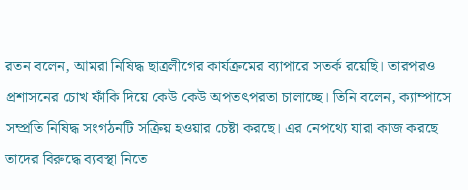রতন বলেন, আমরা নিষিদ্ধ ছাত্রলীগের কার্যক্রমের ব্যাপারে সতর্ক রয়েছি। তারপরও প্রশাসনের চোখ ফাঁকি দিয়ে কেউ কেউ অপতৎপরতা চালাচ্ছে। তিনি বলেন, ক্যাম্পাসে সম্প্রতি নিষিদ্ধ সংগঠনটি সক্রিয় হওয়ার চেষ্টা করছে। এর নেপথ্যে যারা কাজ করছে তাদের বিরুদ্ধে ব্যবস্থা নিতে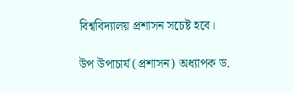বিশ্ববিদ্যালয় প্রশাসন সচেষ্ট হবে।

উপ উপাচার্য (প্রশাসন) অধ্যাপক ড.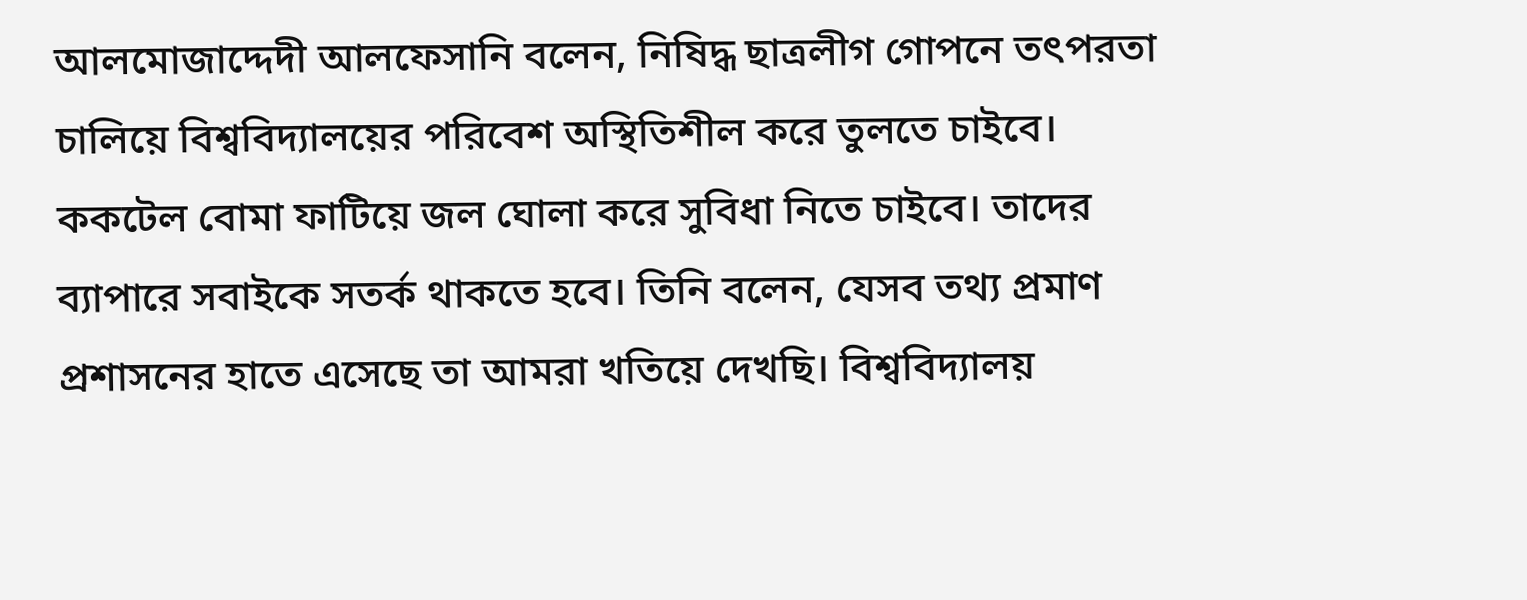আলমোজাদ্দেদী আলফেসানি বলেন, নিষিদ্ধ ছাত্রলীগ গোপনে তৎপরতা চালিয়ে বিশ্ববিদ্যালয়ের পরিবেশ অস্থিতিশীল করে তুলতে চাইবে। ককটেল বোমা ফাটিয়ে জল ঘোলা করে সুবিধা নিতে চাইবে। তাদের ব্যাপারে সবাইকে সতর্ক থাকতে হবে। তিনি বলেন, যেসব তথ্য প্রমাণ প্রশাসনের হাতে এসেছে তা আমরা খতিয়ে দেখছি। বিশ্ববিদ্যালয়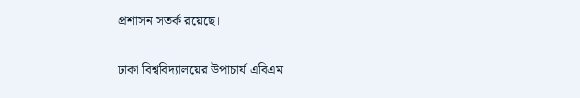প্রশাসন সতর্ক রয়েছে।

ঢাকা বিশ্ববিদ্যালয়ের উপাচার্য এবিএম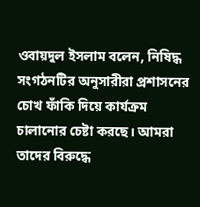ওবায়দুল ইসলাম বলেন, নিষিদ্ধ সংগঠনটির অনুসারীরা প্রশাসনের চোখ ফাঁকি দিয়ে কার্যক্রম চালানোর চেষ্টা করছে। আমরা তাদের বিরুদ্ধে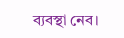ব্যবস্থা নেব।